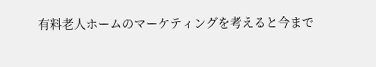有料老人ホームのマーケティングを考えると今まで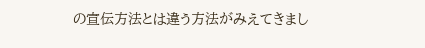の宣伝方法とは違う方法がみえてきまし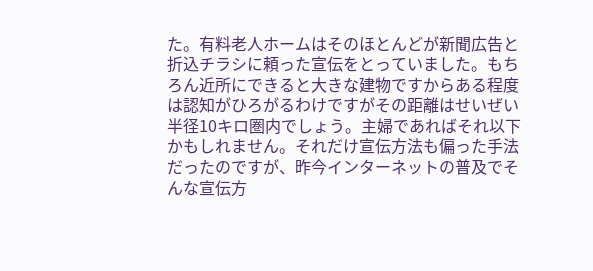た。有料老人ホームはそのほとんどが新聞広告と折込チラシに頼った宣伝をとっていました。もちろん近所にできると大きな建物ですからある程度は認知がひろがるわけですがその距離はせいぜい半径10キロ圏内でしょう。主婦であればそれ以下かもしれません。それだけ宣伝方法も偏った手法だったのですが、昨今インターネットの普及でそんな宣伝方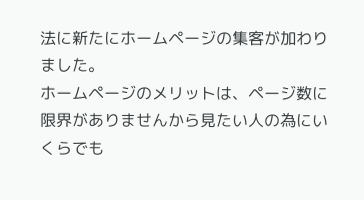法に新たにホームページの集客が加わりました。
ホームページのメリットは、ページ数に限界がありませんから見たい人の為にいくらでも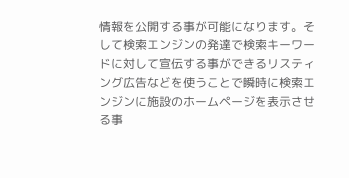情報を公開する事が可能になります。そして検索エンジンの発達で検索キーワードに対して宣伝する事ができるリスティング広告などを使うことで瞬時に検索エンジンに施設のホームページを表示させる事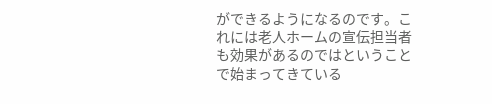ができるようになるのです。これには老人ホームの宣伝担当者も効果があるのではということで始まってきている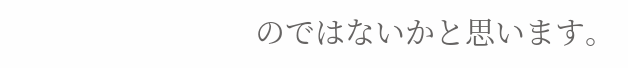のではないかと思います。